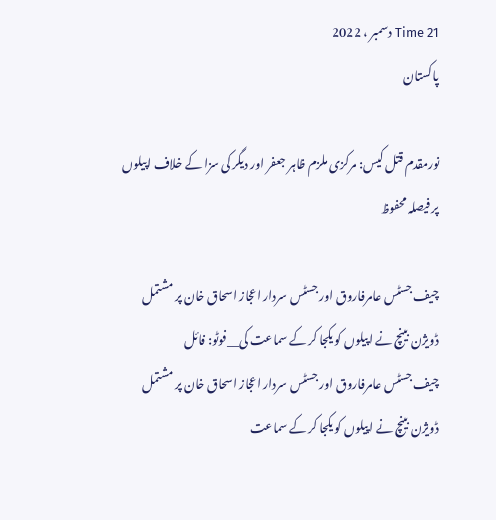Time 21 دسمبر ، 2022
پاکستان

نورمقدم قتل کیس: مرکزی ملزم ظاہر جعفر اور دیگر کی سزا کے خلاف اپیلوں پر فیصلہ محفوظ

چیف جسٹس عامرفاروق اور جسٹس سردار اعجاز اسحاق خان پر مشتمل ڈویژن بینچ نے اپیلوں کو یکجا کر کے سماعت کی__فوٹو: فائل
چیف جسٹس عامرفاروق اور جسٹس سردار اعجاز اسحاق خان پر مشتمل ڈویژن بینچ نے اپیلوں کو یکجا کر کے سماعت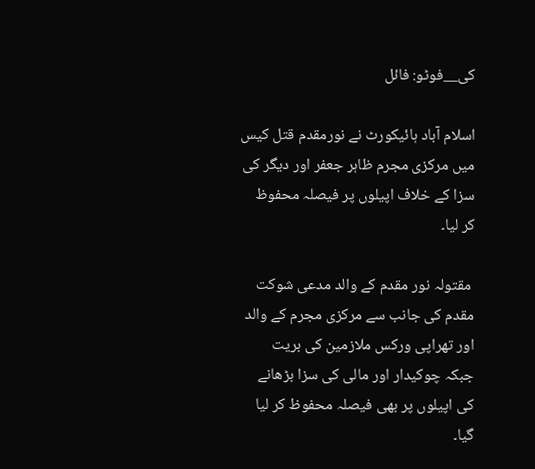کی__فوٹو: فائل

اسلام آباد ہائیکورٹ نے نورمقدم قتل کیس میں مرکزی مجرم ظاہر جعفر اور دیگر کی سزا کے خلاف اپیلوں پر فیصلہ محفوظ کر لیا۔

 مقتولہ نور مقدم کے والد مدعی شوکت مقدم کی جانب سے مرکزی مجرم کے والد اور تھراپی ورکس ملازمین کی بریت جبکہ چوکیدار اور مالی کی سزا بڑھانے کی اپیلوں پر بھی فیصلہ محفوظ کر لیا گیا۔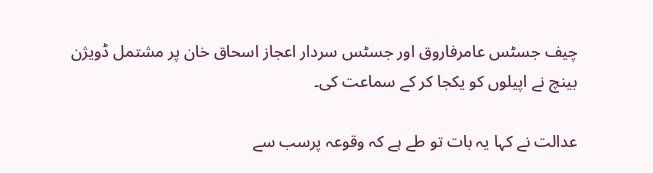چیف جسٹس عامرفاروق اور جسٹس سردار اعجاز اسحاق خان پر مشتمل ڈویژن بینچ نے اپیلوں کو یکجا کر کے سماعت کی۔

عدالت نے کہا یہ بات تو طے ہے کہ وقوعہ پرسب سے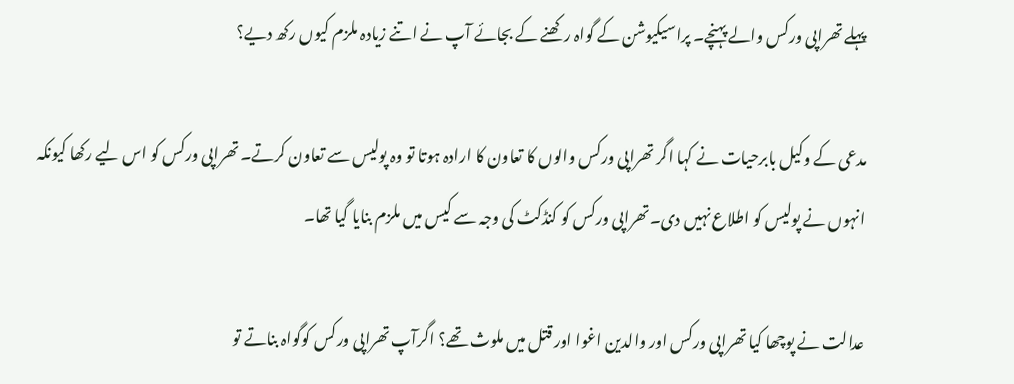پہلے تھراپی ورکس والے پہنچے۔ پراسیکیوشن کے گواہ رکھنے کے بجائے آپ نے اتنے زیادہ ملزم کیوں رکھ دیے؟

مدعی کے وکیل بابرحیات نے کہا اگر تھراپی ورکس والوں کا تعاون کا ارادہ ہوتا تو وہ پولیس سے تعاون کرتے۔ تھراپی ورکس کو اس لیے رکھا کیونکہ انہوں نے پولیس کو اطلاع نہیں دی۔تھراپی ورکس کو کنڈکٹ کی وجہ سے کیس میں ملزم بنایا گیا تھا۔

عدالت نے پوچھا کیا تھراپی ورکس اور والدین اغوا اور قتل میں ملوث تھے؟ اگرآپ تھراپی ورکس کوگواہ بناتے تو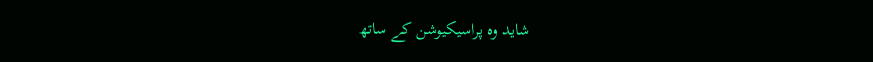شاید وہ پراسیکیوشن کے ساتھ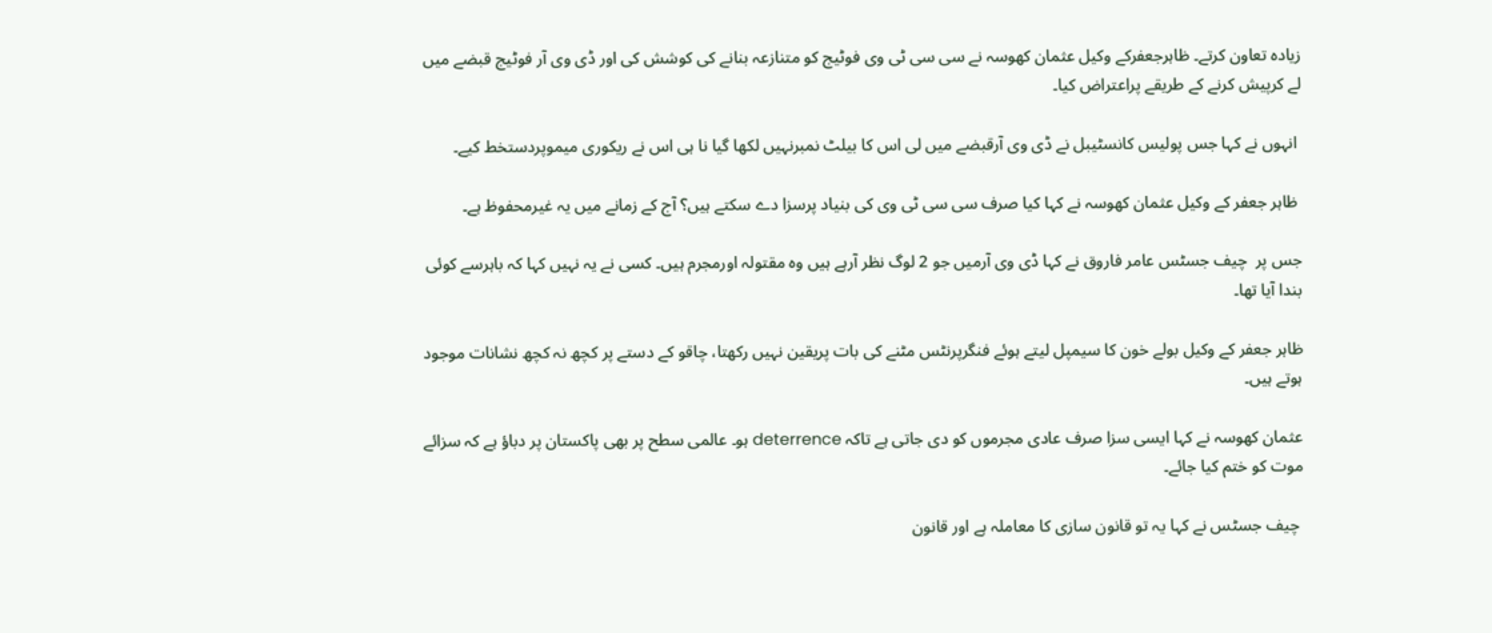زیادہ تعاون کرتے۔ ظاہرجعفرکے وکیل عثمان کھوسہ نے سی سی ٹی وی فوٹیج کو متنازعہ بنانے کی کوشش کی اور ڈی وی آر فوٹیج قبضے میں لے کرپیش کرنے کے طریقے پراعتراض کیا۔

 انہوں نے کہا جس پولیس کانسٹیبل نے ڈی وی آرقبضے میں لی اس کا بیلٹ نمبرنہیں لکھا گیا نا ہی اس نے ریکوری میموپردستخط کیے۔

 ظاہر جعفر کے وکیل عثمان کھوسہ نے کہا کیا صرف سی سی ٹی وی کی بنیاد پرسزا دے سکتے ہیں؟ آج کے زمانے میں یہ غیرمحفوظ ہے۔

جس پر  چیف جسٹس عامر فاروق نے کہا ڈی وی آرمیں جو 2 لوگ نظر آرہے ہیں وہ مقتولہ اورمجرم ہیں۔ کسی نے یہ نہیں کہا کہ باہرسے کوئی بندا آیا تھا۔

ظاہر جعفر کے وکیل بولے خون کا سیمپل لیتے ہوئے فنگرپرنٹس مٹنے کی بات پریقین نہیں رکھتا، چاقو کے دستے پر کچھ نہ کچھ نشانات موجود ہوتے ہیں۔

عثمان کھوسہ نے کہا ایسی سزا صرف عادی مجرموں کو دی جاتی ہے تاکہ deterrence ہو۔ عالمی سطح پر بھی پاکستان پر دباؤ ہے کہ سزائے موت کو ختم کیا جائے۔

 چیف جسٹس نے کہا یہ تو قانون سازی کا معاملہ ہے اور قانون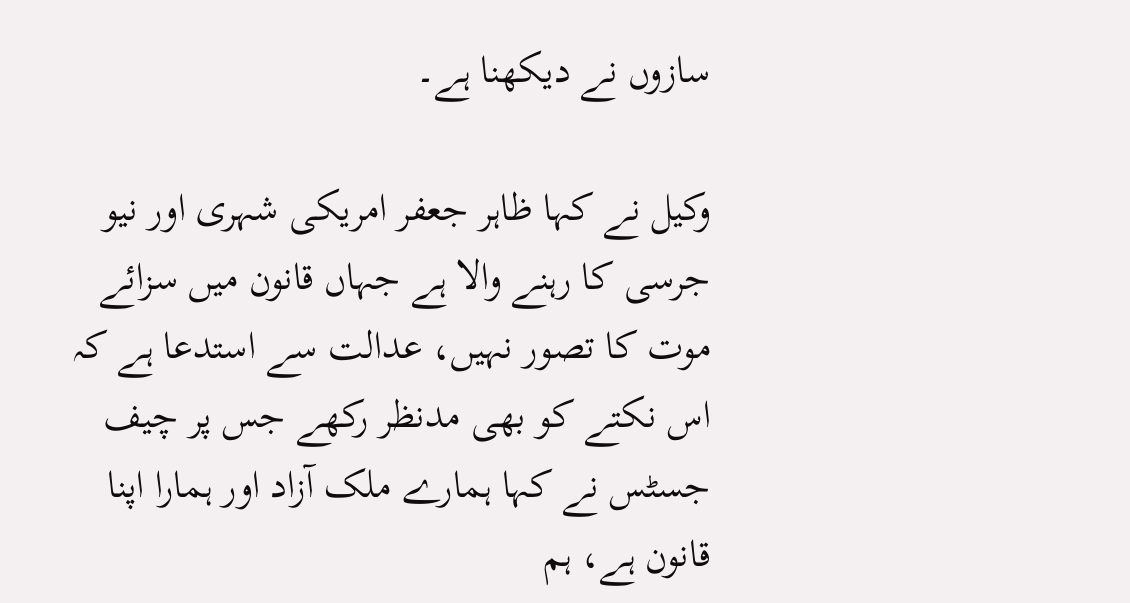سازوں نے دیکھنا ہے۔

وکیل نے کہا ظاہر جعفر امریکی شہری اور نیو جرسی کا رہنے والا ہے جہاں قانون میں سزائے موت کا تصور نہیں، عدالت سے استدعا ہے کہ اس نکتے کو بھی مدنظر رکھے جس پر چیف جسٹس نے کہا ہمارے ملک آزاد اور ہمارا اپنا قانون ہے، ہم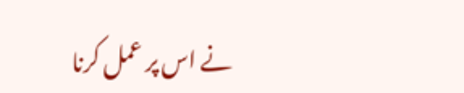نے اس پر عمل کرنا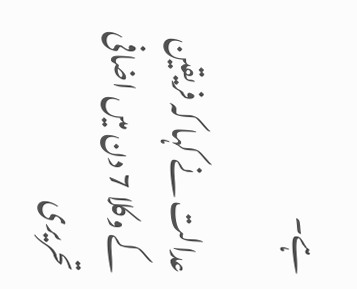ہے۔

عدالت نے کہا کہ فریقین کے وکلا 7 دن میں اضافی تحریری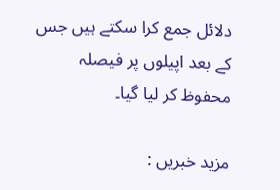دلائل جمع کرا سکتے ہیں جس کے بعد اپیلوں پر فیصلہ محفوظ کر لیا گیا۔

مزید خبریں :